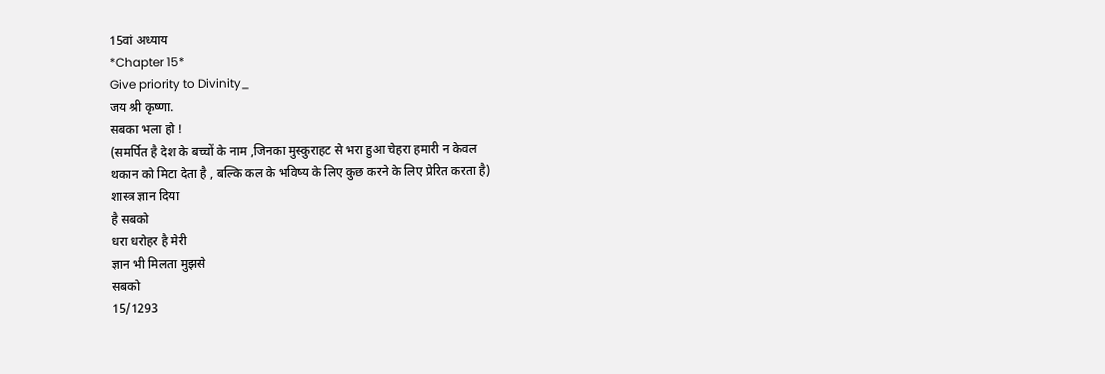15वां अध्याय
*Chapter 15*
Give priority to Divinity_
जय श्री कृष्णा.
सबका भला हो !
(समर्पित है देश के बच्चों के नाम ,जिनका मुस्कुराहट से भरा हुआ चेहरा हमारी न केवल
थकान को मिटा देता है , बल्कि कल के भविष्य के लिए कुछ करने के लिए प्रेरित करता है)
शास्त्र ज्ञान दिया
है सबको
धरा धरोहर है मेरी
ज्ञान भी मिलता मुझसे
सबको
15/1293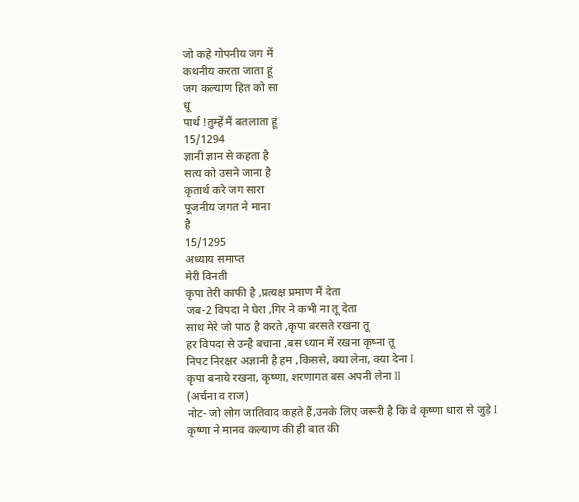जो कहे गोपनीय जग में
कथनीय करता जाता हूं
जग कल्याण हित को सा
धू
पार्थ !तुम्हें मैं बतलाता हूं
15/1294
ज्ञानी ज्ञान से कहता है
सत्य को उसने जाना है
कृतार्थ करे जग सारा
पूजनीय जगत ने माना
है
15/1295
अध्याय समाप्त
मेरी विनती
कृपा तेरी काफी है ,प्रत्यक्ष प्रमाण मैं देता
जब-2 विपदा ने घेरा ,गिर ने कभी ना तू देता
साथ मेरे जो पाठ है करते ,कृपा बरसते रखना तू
हर विपदा से उन्है बचाना ,बस ध्यान में रखना कृष्ना तू
निपट निरक्षर अज्ञानी है हम ,किससे, क्या लेना, क्या देना I
कृपा बनाये रखना, कृष्णा, शरणागत बस अपनी लेना II
(अर्चना व राज)
नोट- जो लोग जातिवाद कहते हैं,उनके लिए जरूरी है कि वे कृष्णा धारा से जुड़े I
कृष्णा ने मानव कल्याण की ही बात की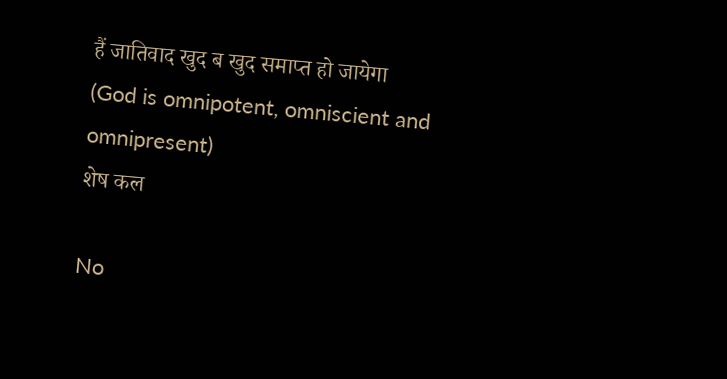हैं जातिवाद खुद ब खुद समाप्त हो जायेगा
(God is omnipotent, omniscient and
omnipresent)
शेष कल

No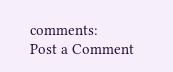comments:
Post a Comment